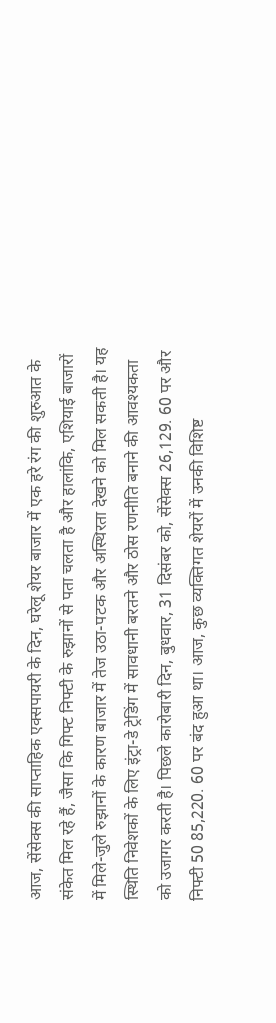आज, सेंसेक्स की साप्ताहिक एक्सपायरी के दिन, घरेलू शेयर बाजार में एक हरे रंग की शुरुआत के संकेत मिल रहे हैं, जैसा कि गिफ्ट निफ्टी के रुझानों से पता चलता है और हालांकि, एशियाई बाजारों में मिले-जुले रुझानों के कारण बाजार में तेज उठा-पटक और अस्थिरता देखने को मिल सकती है। यह स्थिति निवेशकों के लिए इंट्रा-डे ट्रेडिंग में सावधानी बरतने और ठोस रणनीति बनाने की आवश्यकता को उजागर करती है। पिछले कारोबारी दिन, बुधवार, 31 दिसंबर को, सेंसेक्स 26,129. 60 पर और निफ्टी 50 85,220. 60 पर बंद हुआ था। आज, कुछ व्यक्तिगत शेयरों में उनकी विशिष्ट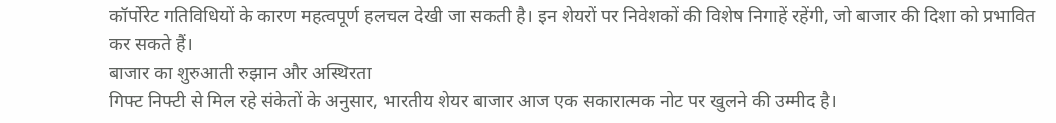कॉर्पोरेट गतिविधियों के कारण महत्वपूर्ण हलचल देखी जा सकती है। इन शेयरों पर निवेशकों की विशेष निगाहें रहेंगी, जो बाजार की दिशा को प्रभावित कर सकते हैं।
बाजार का शुरुआती रुझान और अस्थिरता
गिफ्ट निफ्टी से मिल रहे संकेतों के अनुसार, भारतीय शेयर बाजार आज एक सकारात्मक नोट पर खुलने की उम्मीद है।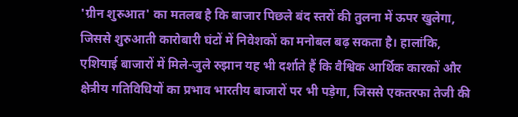'ग्रीन शुरुआत' का मतलब है कि बाजार पिछले बंद स्तरों की तुलना में ऊपर खुलेगा, जिससे शुरुआती कारोबारी घंटों में निवेशकों का मनोबल बढ़ सकता है। हालांकि, एशियाई बाजारों में मिले-जुले रुझान यह भी दर्शाते हैं कि वैश्विक आर्थिक कारकों और क्षेत्रीय गतिविधियों का प्रभाव भारतीय बाजारों पर भी पड़ेगा, जिससे एकतरफा तेजी की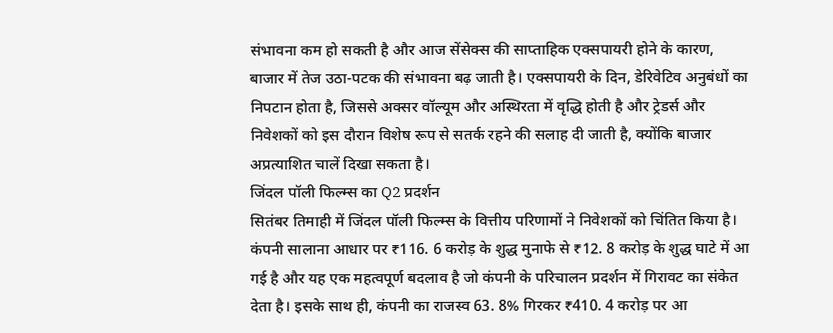संभावना कम हो सकती है और आज सेंसेक्स की साप्ताहिक एक्सपायरी होने के कारण, बाजार में तेज उठा-पटक की संभावना बढ़ जाती है। एक्सपायरी के दिन, डेरिवेटिव अनुबंधों का निपटान होता है, जिससे अक्सर वॉल्यूम और अस्थिरता में वृद्धि होती है और ट्रेडर्स और निवेशकों को इस दौरान विशेष रूप से सतर्क रहने की सलाह दी जाती है, क्योंकि बाजार अप्रत्याशित चालें दिखा सकता है।
जिंदल पॉली फिल्म्स का Q2 प्रदर्शन
सितंबर तिमाही में जिंदल पॉली फिल्म्स के वित्तीय परिणामों ने निवेशकों को चिंतित किया है। कंपनी सालाना आधार पर ₹116. 6 करोड़ के शुद्ध मुनाफे से ₹12. 8 करोड़ के शुद्ध घाटे में आ गई है और यह एक महत्वपूर्ण बदलाव है जो कंपनी के परिचालन प्रदर्शन में गिरावट का संकेत देता है। इसके साथ ही, कंपनी का राजस्व 63. 8% गिरकर ₹410. 4 करोड़ पर आ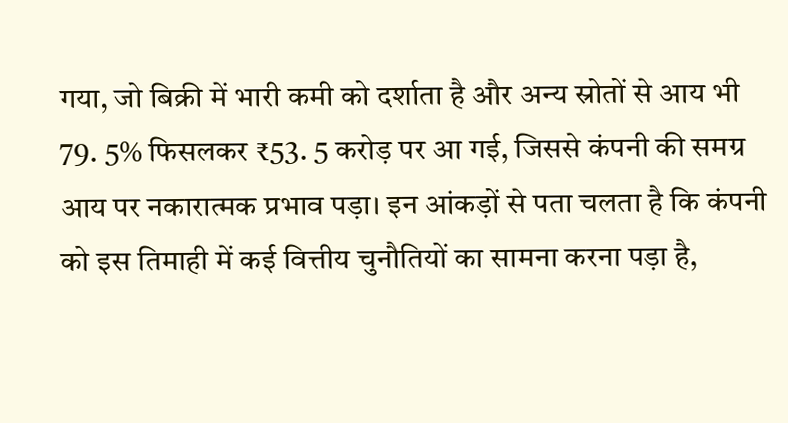गया, जो बिक्री में भारी कमी को दर्शाता है और अन्य स्रोतों से आय भी 79. 5% फिसलकर ₹53. 5 करोड़ पर आ गई, जिससे कंपनी की समग्र आय पर नकारात्मक प्रभाव पड़ा। इन आंकड़ों से पता चलता है कि कंपनी को इस तिमाही में कई वित्तीय चुनौतियों का सामना करना पड़ा है,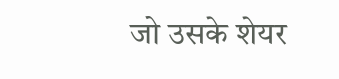जो उसके शेयर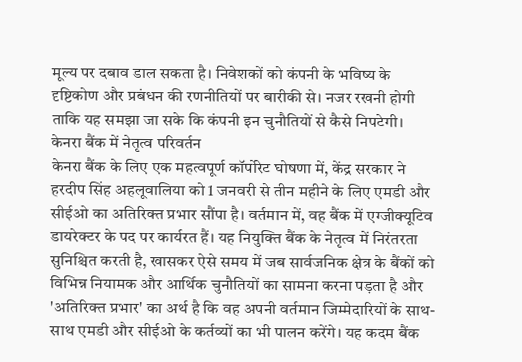मूल्य पर दबाव डाल सकता है। निवेशकों को कंपनी के भविष्य के दृष्टिकोण और प्रबंधन की रणनीतियों पर बारीकी से। नजर रखनी होगी ताकि यह समझा जा सके कि कंपनी इन चुनौतियों से कैसे निपटेगी।
केनरा बैंक में नेतृत्व परिवर्तन
केनरा बैंक के लिए एक महत्वपूर्ण कॉर्पोरेट घोषणा में, केंद्र सरकार ने हरदीप सिंह अहलूवालिया को 1 जनवरी से तीन महीने के लिए एमडी और सीईओ का अतिरिक्त प्रभार सौंपा है। वर्तमान में, वह बैंक में एग्जीक्यूटिव डायरेक्टर के पद पर कार्यरत हैं। यह नियुक्ति बैंक के नेतृत्व में निरंतरता सुनिश्चित करती है, खासकर ऐसे समय में जब सार्वजनिक क्षेत्र के बैंकों को विभिन्न नियामक और आर्थिक चुनौतियों का सामना करना पड़ता है और 'अतिरिक्त प्रभार' का अर्थ है कि वह अपनी वर्तमान जिम्मेदारियों के साथ-साथ एमडी और सीईओ के कर्तव्यों का भी पालन करेंगे। यह कदम बैंक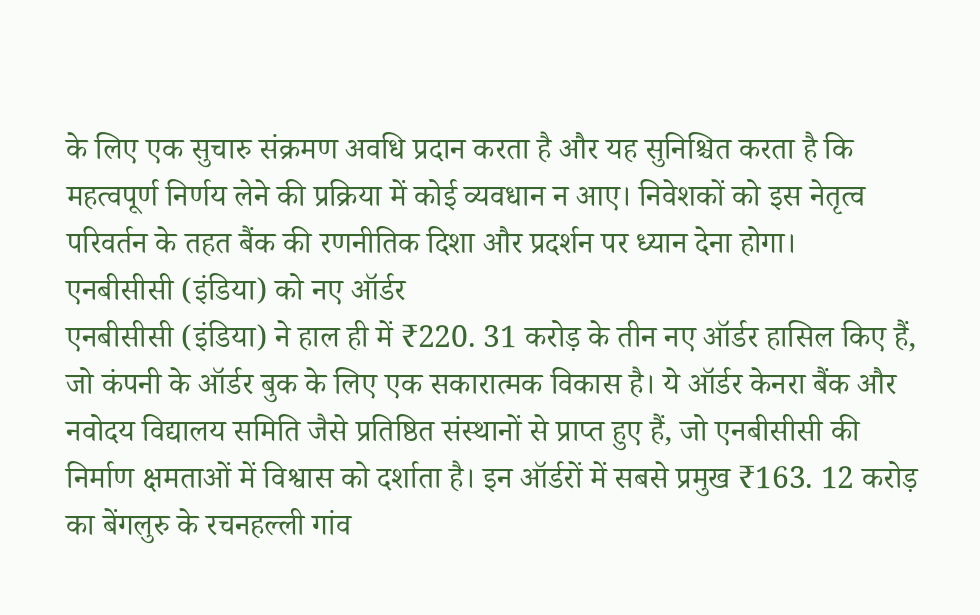के लिए एक सुचारु संक्रमण अवधि प्रदान करता है और यह सुनिश्चित करता है कि महत्वपूर्ण निर्णय लेने की प्रक्रिया में कोई व्यवधान न आए। निवेशकों को इस नेतृत्व परिवर्तन के तहत बैंक की रणनीतिक दिशा और प्रदर्शन पर ध्यान देना होगा।
एनबीसीसी (इंडिया) को नए ऑर्डर
एनबीसीसी (इंडिया) ने हाल ही में ₹220. 31 करोड़ के तीन नए ऑर्डर हासिल किए हैं, जो कंपनी के ऑर्डर बुक के लिए एक सकारात्मक विकास है। ये ऑर्डर केनरा बैंक और नवोदय विद्यालय समिति जैसे प्रतिष्ठित संस्थानों से प्राप्त हुए हैं, जो एनबीसीसी की निर्माण क्षमताओं में विश्वास को दर्शाता है। इन ऑर्डरों में सबसे प्रमुख ₹163. 12 करोड़ का बेंगलुरु के रचनहल्ली गांव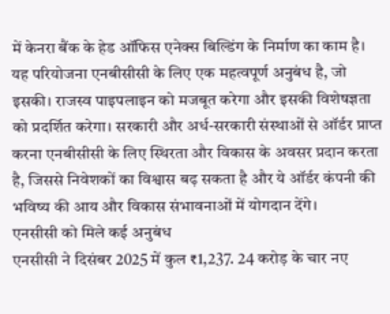में केनरा बैंक के हेड ऑफिस एनेक्स बिल्डिंग के निर्माण का काम है। यह परियोजना एनबीसीसी के लिए एक महत्वपूर्ण अनुबंध है, जो इसकी। राजस्व पाइपलाइन को मजबूत करेगा और इसकी विशेषज्ञता को प्रदर्शित करेगा। सरकारी और अर्ध-सरकारी संस्थाओं से ऑर्डर प्राप्त करना एनबीसीसी के लिए स्थिरता और विकास के अवसर प्रदान करता है, जिससे निवेशकों का विश्वास बढ़ सकता है और ये ऑर्डर कंपनी की भविष्य की आय और विकास संभावनाओं में योगदान देंगे।
एनसीसी को मिले कई अनुबंध
एनसीसी ने दिसंबर 2025 में कुल ₹1,237. 24 करोड़ के चार नए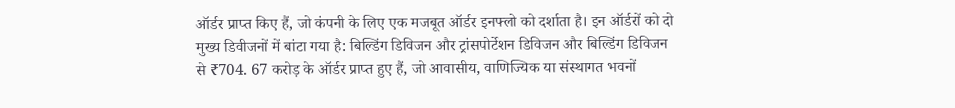ऑर्डर प्राप्त किए हैं, जो कंपनी के लिए एक मजबूत ऑर्डर इनफ्लो को दर्शाता है। इन ऑर्डरों को दो मुख्य डिवीजनों में बांटा गया है: बिल्डिंग डिविजन और ट्रांसपोर्टेशन डिविजन और बिल्डिंग डिविजन से ₹704. 67 करोड़ के ऑर्डर प्राप्त हुए हैं, जो आवासीय, वाणिज्यिक या संस्थागत भवनों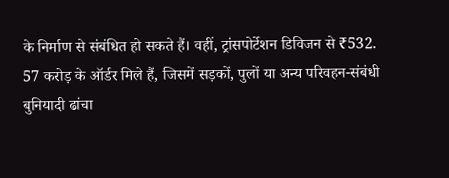के निर्माण से संबंधित हो सकते हैं। वहीं, ट्रांसपोर्टेशन डिविजन से ₹532. 57 करोड़ के ऑर्डर मिले हैं, जिसमें सड़कों, पुलों या अन्य परिवहन-संबंधी बुनियादी ढांचा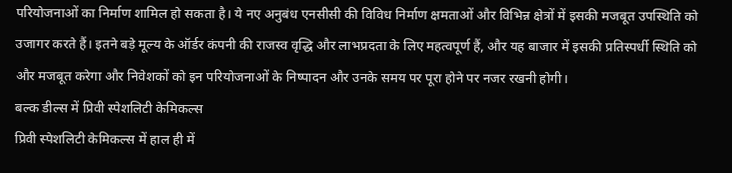परियोजनाओं का निर्माण शामिल हो सकता है। ये नए अनुबंध एनसीसी की विविध निर्माण क्षमताओं और विभिन्न क्षेत्रों में इसकी मजबूत उपस्थिति को उजागर करते हैं। इतने बड़े मूल्य के ऑर्डर कंपनी की राजस्व वृद्धि और लाभप्रदता के लिए महत्वपूर्ण हैं, और यह बाजार में इसकी प्रतिस्पर्धी स्थिति को और मजबूत करेगा और निवेशकों को इन परियोजनाओं के निष्पादन और उनके समय पर पूरा होने पर नजर रखनी होगी।
बल्क डील्स में प्रिवी स्पेशलिटी केमिकल्स
प्रिवी स्पेशलिटी केमिकल्स में हाल ही में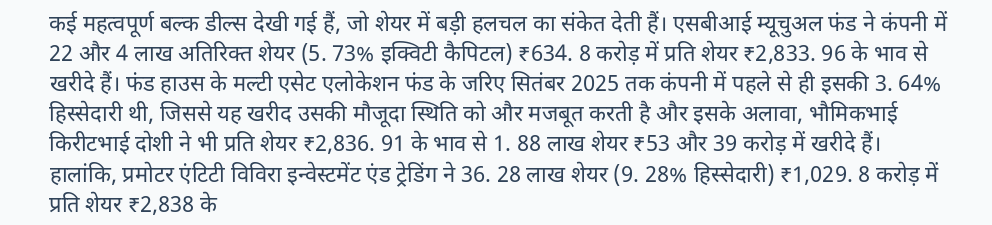कई महत्वपूर्ण बल्क डील्स देखी गई हैं, जो शेयर में बड़ी हलचल का संकेत देती हैं। एसबीआई म्यूचुअल फंड ने कंपनी में 22 और 4 लाख अतिरिक्त शेयर (5. 73% इक्विटी कैपिटल) ₹634. 8 करोड़ में प्रति शेयर ₹2,833. 96 के भाव से खरीदे हैं। फंड हाउस के मल्टी एसेट एलोकेशन फंड के जरिए सितंबर 2025 तक कंपनी में पहले से ही इसकी 3. 64% हिस्सेदारी थी, जिससे यह खरीद उसकी मौजूदा स्थिति को और मजबूत करती है और इसके अलावा, भौमिकभाई किरीटभाई दोशी ने भी प्रति शेयर ₹2,836. 91 के भाव से 1. 88 लाख शेयर ₹53 और 39 करोड़ में खरीदे हैं। हालांकि, प्रमोटर एंटिटी विविरा इन्वेस्टमेंट एंड ट्रेडिंग ने 36. 28 लाख शेयर (9. 28% हिस्सेदारी) ₹1,029. 8 करोड़ में प्रति शेयर ₹2,838 के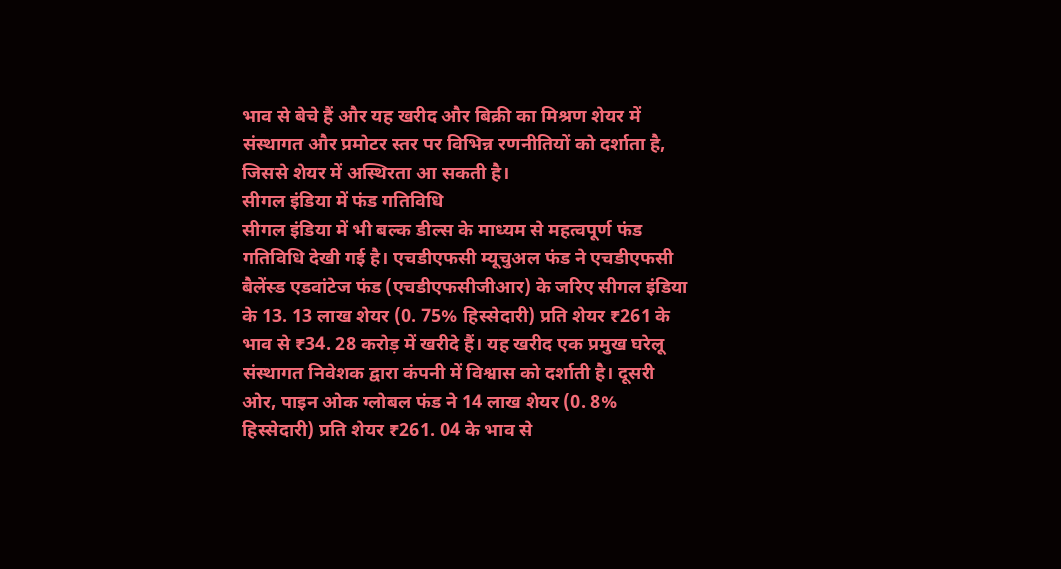भाव से बेचे हैं और यह खरीद और बिक्री का मिश्रण शेयर में संस्थागत और प्रमोटर स्तर पर विभिन्न रणनीतियों को दर्शाता है, जिससे शेयर में अस्थिरता आ सकती है।
सीगल इंडिया में फंड गतिविधि
सीगल इंडिया में भी बल्क डील्स के माध्यम से महत्वपूर्ण फंड गतिविधि देखी गई है। एचडीएफसी म्यूचुअल फंड ने एचडीएफसी बैलेंस्ड एडवांटेज फंड (एचडीएफसीजीआर) के जरिए सीगल इंडिया के 13. 13 लाख शेयर (0. 75% हिस्सेदारी) प्रति शेयर ₹261 के भाव से ₹34. 28 करोड़ में खरीदे हैं। यह खरीद एक प्रमुख घरेलू संस्थागत निवेशक द्वारा कंपनी में विश्वास को दर्शाती है। दूसरी ओर, पाइन ओक ग्लोबल फंड ने 14 लाख शेयर (0. 8% हिस्सेदारी) प्रति शेयर ₹261. 04 के भाव से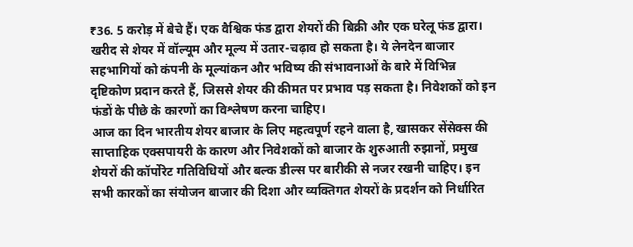₹36. 5 करोड़ में बेचे हैं। एक वैश्विक फंड द्वारा शेयरों की बिक्री और एक घरेलू फंड द्वारा। खरीद से शेयर में वॉल्यूम और मूल्य में उतार-चढ़ाव हो सकता है। ये लेनदेन बाजार सहभागियों को कंपनी के मूल्यांकन और भविष्य की संभावनाओं के बारे में विभिन्न दृष्टिकोण प्रदान करते हैं, जिससे शेयर की कीमत पर प्रभाव पड़ सकता है। निवेशकों को इन फंडों के पीछे के कारणों का विश्लेषण करना चाहिए।
आज का दिन भारतीय शेयर बाजार के लिए महत्वपूर्ण रहने वाला है, खासकर सेंसेक्स की साप्ताहिक एक्सपायरी के कारण और निवेशकों को बाजार के शुरुआती रुझानों, प्रमुख शेयरों की कॉर्पोरेट गतिविधियों और बल्क डील्स पर बारीकी से नजर रखनी चाहिए। इन सभी कारकों का संयोजन बाजार की दिशा और व्यक्तिगत शेयरों के प्रदर्शन को निर्धारित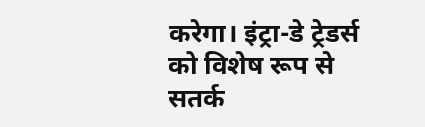करेगा। इंट्रा-डे ट्रेडर्स को विशेष रूप से सतर्क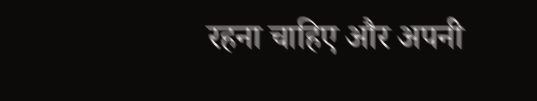रहना चाहिए और अपनी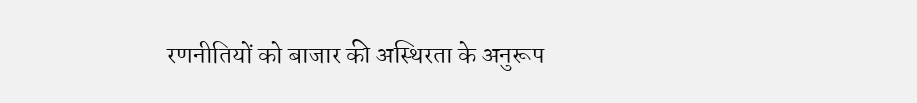रणनीतियों को बाजार की अस्थिरता के अनुरूप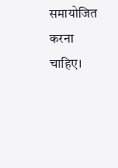समायोजित करना चाहिए।